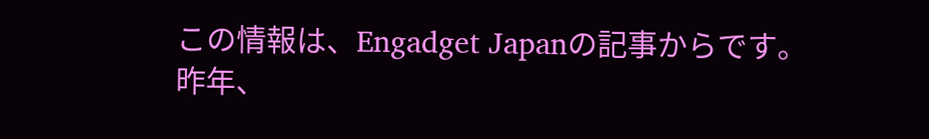この情報は、Engadget Japanの記事からです。
昨年、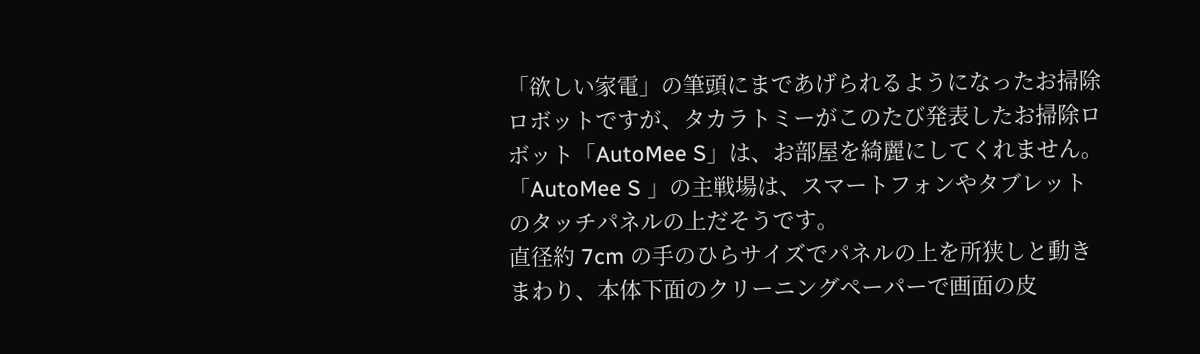「欲しい家電」の筆頭にまであげられるようになったお掃除ロボットですが、タカラトミーがこのたび発表したお掃除ロボット「AutoMee S」は、お部屋を綺麗にしてくれません。
「AutoMee S 」の主戦場は、スマートフォンやタブレットのタッチパネルの上だそうです。
直径約 7cm の手のひらサイズでパネルの上を所狭しと動きまわり、本体下面のクリーニングペーパーで画面の皮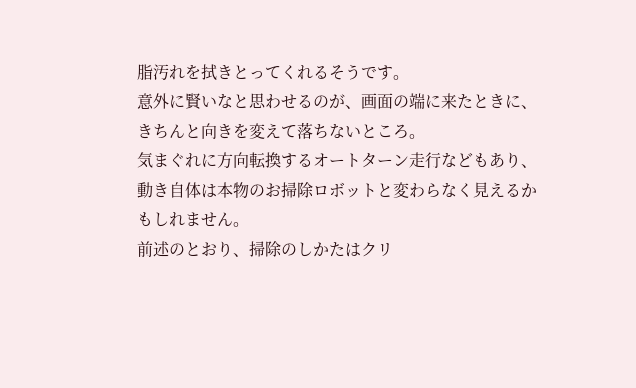脂汚れを拭きとってくれるそうです。
意外に賢いなと思わせるのが、画面の端に来たときに、きちんと向きを変えて落ちないところ。
気まぐれに方向転換するオートターン走行などもあり、動き自体は本物のお掃除ロボットと変わらなく見えるかもしれません。
前述のとおり、掃除のしかたはクリ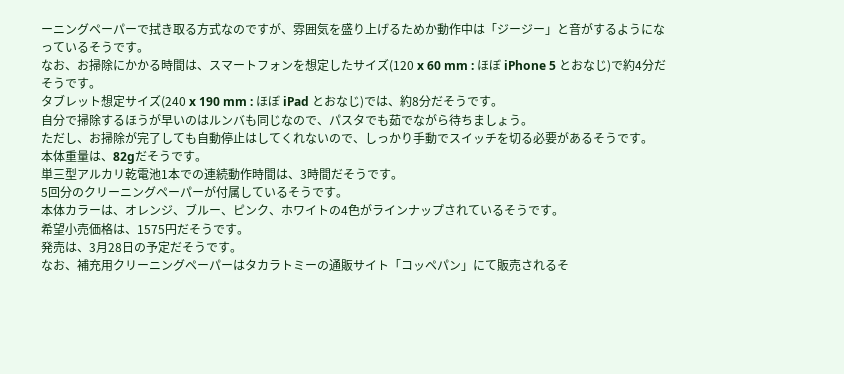ーニングペーパーで拭き取る方式なのですが、雰囲気を盛り上げるためか動作中は「ジージー」と音がするようになっているそうです。
なお、お掃除にかかる時間は、スマートフォンを想定したサイズ(120 x 60 mm : ほぼ iPhone 5 とおなじ)で約4分だそうです。
タブレット想定サイズ(240 x 190 mm : ほぼ iPad とおなじ)では、約8分だそうです。
自分で掃除するほうが早いのはルンバも同じなので、パスタでも茹でながら待ちましょう。
ただし、お掃除が完了しても自動停止はしてくれないので、しっかり手動でスイッチを切る必要があるそうです。
本体重量は、82gだそうです。
単三型アルカリ乾電池1本での連続動作時間は、3時間だそうです。
5回分のクリーニングペーパーが付属しているそうです。
本体カラーは、オレンジ、ブルー、ピンク、ホワイトの4色がラインナップされているそうです。
希望小売価格は、1575円だそうです。
発売は、3月28日の予定だそうです。
なお、補充用クリーニングペーパーはタカラトミーの通販サイト「コッペパン」にて販売されるそ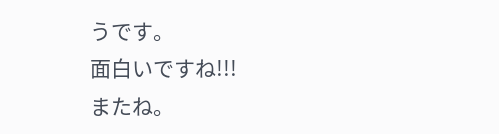うです。
面白いですね!!!
またね。